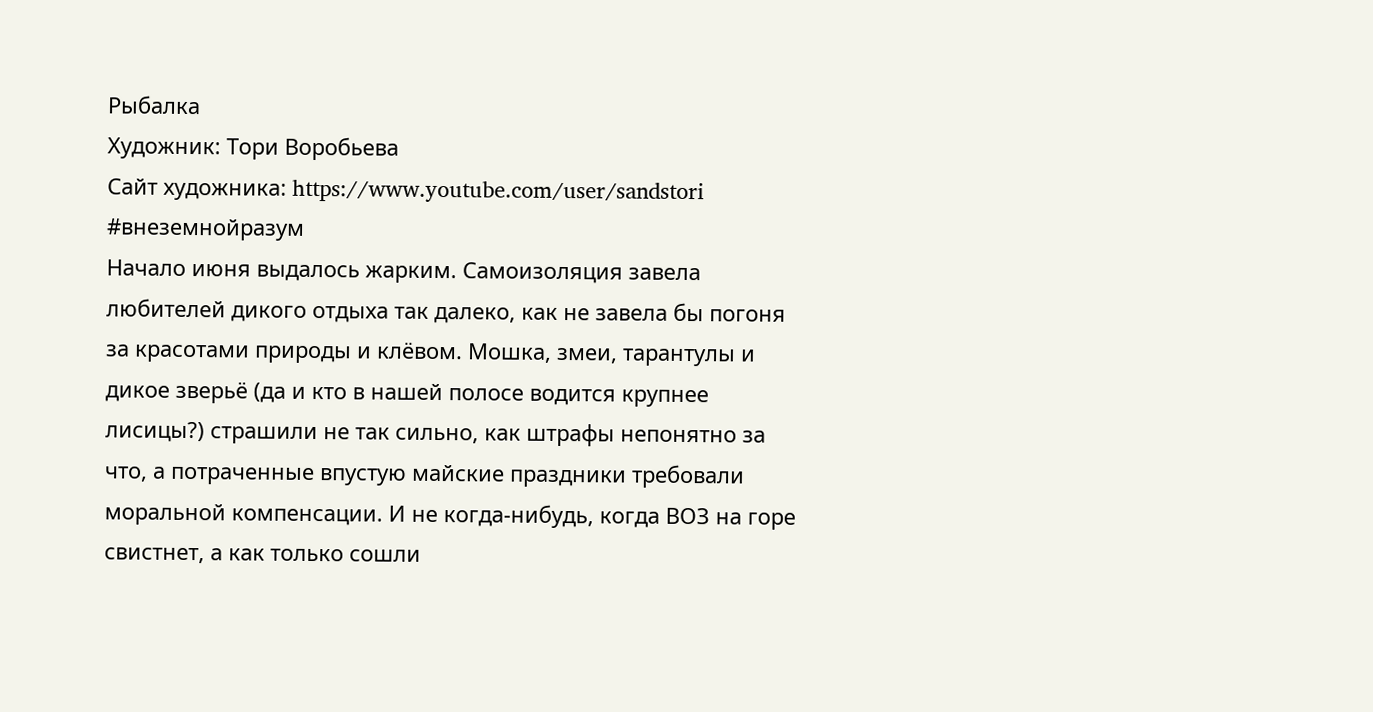Рыбалка
Художник: Тори Воробьева
Сайт художника: https://www.youtube.com/user/sandstori
#внеземнойразум
Начало июня выдалось жарким. Самоизоляция завела любителей дикого отдыха так далеко, как не завела бы погоня за красотами природы и клёвом. Мошка, змеи, тарантулы и дикое зверьё (да и кто в нашей полосе водится крупнее лисицы?) страшили не так сильно, как штрафы непонятно за что, а потраченные впустую майские праздники требовали моральной компенсации. И не когда-нибудь, когда ВОЗ на горе свистнет, а как только сошли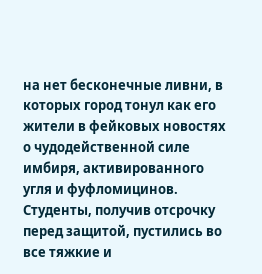на нет бесконечные ливни, в которых город тонул как его жители в фейковых новостях о чудодейственной силе имбиря, активированного угля и фуфломицинов.
Студенты, получив отсрочку перед защитой, пустились во все тяжкие и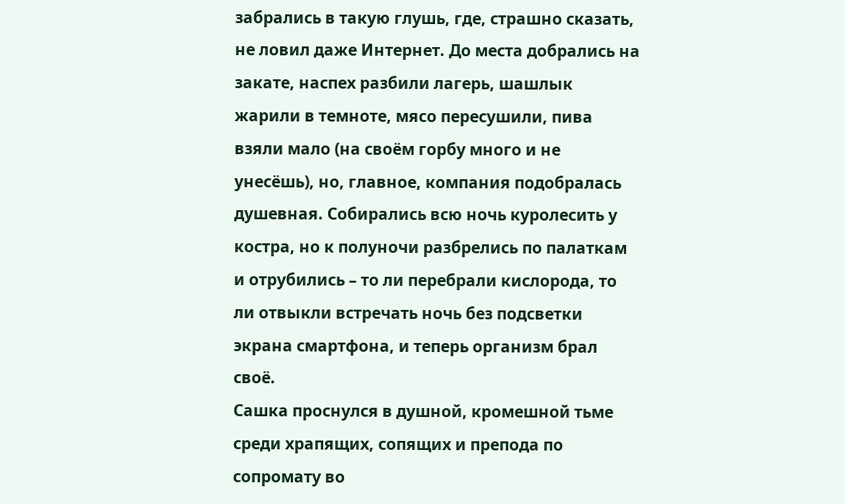забрались в такую глушь, где, страшно сказать, не ловил даже Интернет. До места добрались на закате, наспех разбили лагерь, шашлык жарили в темноте, мясо пересушили, пива взяли мало (на своём горбу много и не унесёшь), но, главное, компания подобралась душевная. Собирались всю ночь куролесить у костра, но к полуночи разбрелись по палаткам и отрубились – то ли перебрали кислорода, то ли отвыкли встречать ночь без подсветки экрана смартфона, и теперь организм брал своё.
Сашка проснулся в душной, кромешной тьме среди храпящих, сопящих и препода по сопромату во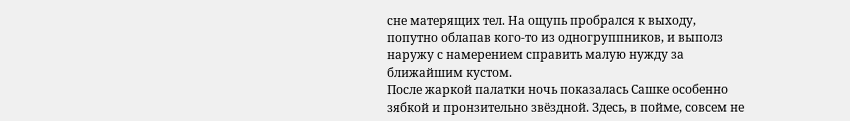сне матерящих тел. На ощупь пробрался к выходу, попутно облапав кого-то из одногруппников, и выполз наружу с намерением справить малую нужду за ближайшим кустом.
После жаркой палатки ночь показалась Сашке особенно зябкой и пронзительно звёздной. Здесь, в пойме, совсем не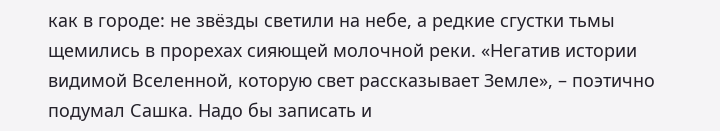как в городе: не звёзды светили на небе, а редкие сгустки тьмы щемились в прорехах сияющей молочной реки. «Негатив истории видимой Вселенной, которую свет рассказывает Земле», – поэтично подумал Сашка. Надо бы записать и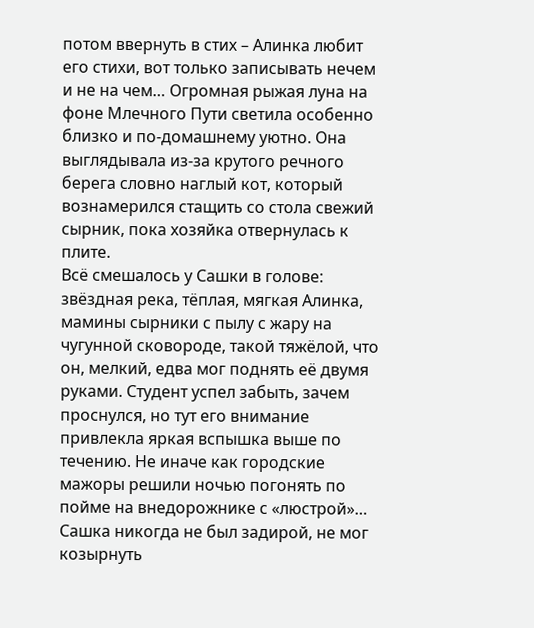потом ввернуть в стих – Алинка любит его стихи, вот только записывать нечем и не на чем… Огромная рыжая луна на фоне Млечного Пути светила особенно близко и по-домашнему уютно. Она выглядывала из-за крутого речного берега словно наглый кот, который вознамерился стащить со стола свежий сырник, пока хозяйка отвернулась к плите.
Всё смешалось у Сашки в голове: звёздная река, тёплая, мягкая Алинка, мамины сырники с пылу с жару на чугунной сковороде, такой тяжёлой, что он, мелкий, едва мог поднять её двумя руками. Студент успел забыть, зачем проснулся, но тут его внимание привлекла яркая вспышка выше по течению. Не иначе как городские мажоры решили ночью погонять по пойме на внедорожнике с «люстрой»… Сашка никогда не был задирой, не мог козырнуть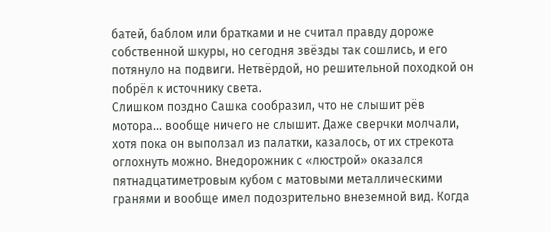батей, баблом или братками и не считал правду дороже собственной шкуры, но сегодня звёзды так сошлись, и его потянуло на подвиги. Нетвёрдой, но решительной походкой он побрёл к источнику света.
Слишком поздно Сашка сообразил, что не слышит рёв мотора… вообще ничего не слышит. Даже сверчки молчали, хотя пока он выползал из палатки, казалось, от их стрекота оглохнуть можно. Внедорожник с «люстрой» оказался пятнадцатиметровым кубом с матовыми металлическими гранями и вообще имел подозрительно внеземной вид. Когда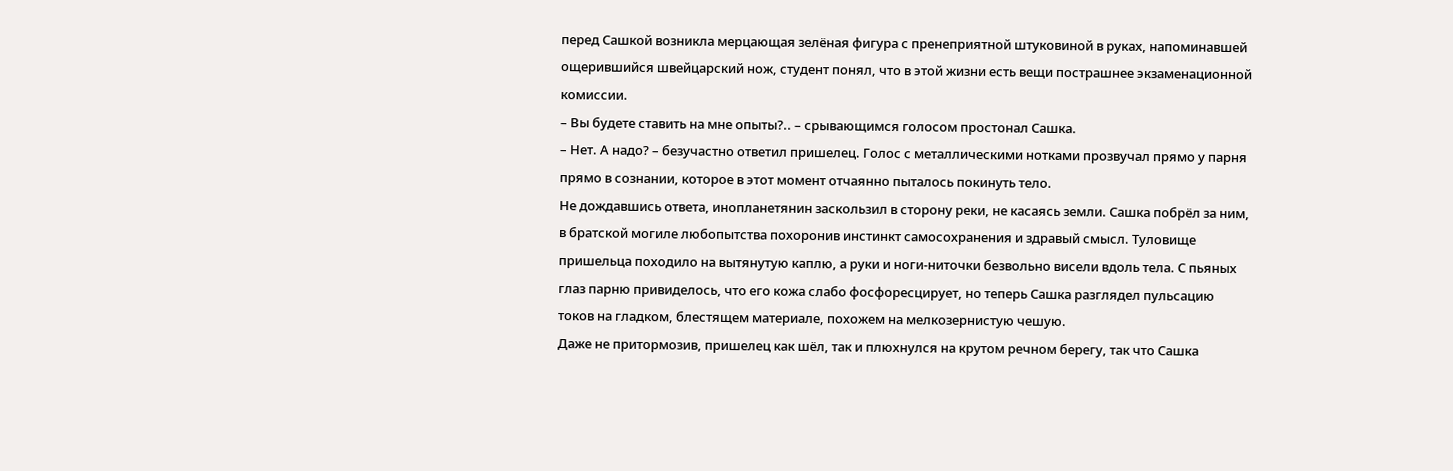перед Сашкой возникла мерцающая зелёная фигура с пренеприятной штуковиной в руках, напоминавшей ощерившийся швейцарский нож, студент понял, что в этой жизни есть вещи пострашнее экзаменационной комиссии.
– Вы будете ставить на мне опыты?.. – срывающимся голосом простонал Сашка.
– Нет. А надо? – безучастно ответил пришелец. Голос с металлическими нотками прозвучал прямо у парня прямо в сознании, которое в этот момент отчаянно пыталось покинуть тело.
Не дождавшись ответа, инопланетянин заскользил в сторону реки, не касаясь земли. Сашка побрёл за ним, в братской могиле любопытства похоронив инстинкт самосохранения и здравый смысл. Туловище пришельца походило на вытянутую каплю, а руки и ноги-ниточки безвольно висели вдоль тела. С пьяных глаз парню привиделось, что его кожа слабо фосфоресцирует, но теперь Сашка разглядел пульсацию токов на гладком, блестящем материале, похожем на мелкозернистую чешую.
Даже не притормозив, пришелец как шёл, так и плюхнулся на крутом речном берегу, так что Сашка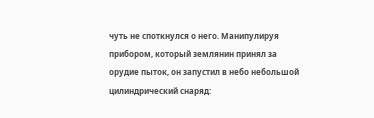чуть не споткнулся о него. Манипулируя прибором, который землянин принял за орудие пыток, он запустил в небо небольшой цилиндрический снаряд: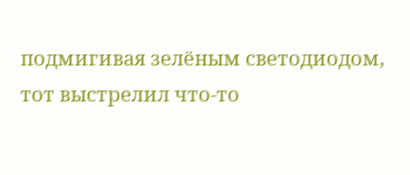подмигивая зелёным светодиодом, тот выстрелил что-то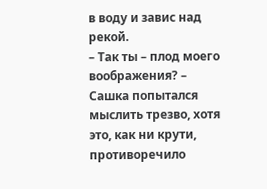в воду и завис над рекой.
– Так ты – плод моего воображения? – Сашка попытался мыслить трезво, хотя это, как ни крути, противоречило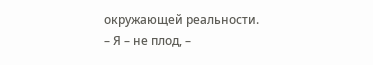окружающей реальности.
– Я – не плод, –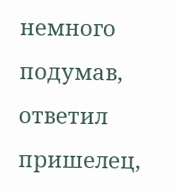немного подумав, ответил пришелец,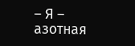– Я – азотная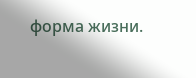форма жизни.